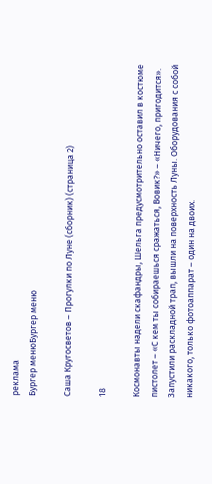реклама
Бургер менюБургер меню

Саша Кругосветов – Прогулки по Луне (сборник) (страница 2)

18

Космонавты надели скафандры, Шельга предусмотрительно оставил в костюме пистолет – «С кем ты собираешься сражаться, Вовик?» – «Ничего, пригодится». Запустили раскладной трап, вышли на поверхность Луны. Оборудования с собой никакого, только фотоаппарат – один на двоих.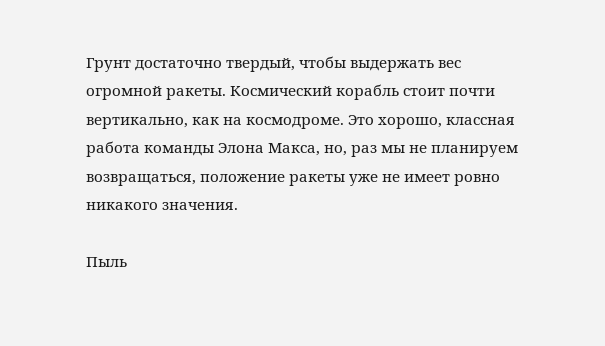Грунт достаточно твердый, чтобы выдержать вес огромной ракеты. Космический корабль стоит почти вертикально, как на космодроме. Это хорошо, классная работа команды Элона Макса, но, раз мы не планируем возвращаться, положение ракеты уже не имеет ровно никакого значения.

Пыль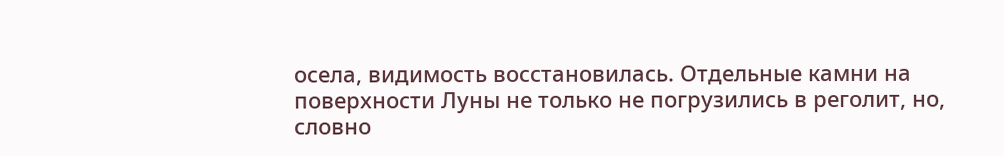осела, видимость восстановилась. Отдельные камни на поверхности Луны не только не погрузились в реголит, но, словно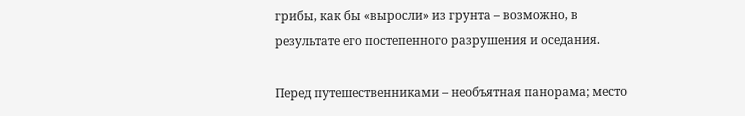грибы, как бы «выросли» из грунта – возможно, в результате его постепенного разрушения и оседания.

Перед путешественниками – необъятная панорама; место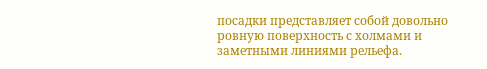посадки представляет собой довольно ровную поверхность с холмами и заметными линиями рельефа.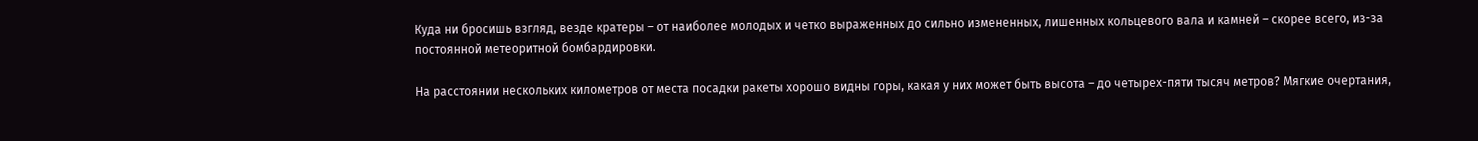Куда ни бросишь взгляд, везде кратеры – от наиболее молодых и четко выраженных до сильно измененных, лишенных кольцевого вала и камней – скорее всего, из-за постоянной метеоритной бомбардировки.

На расстоянии нескольких километров от места посадки ракеты хорошо видны горы, какая у них может быть высота – до четырех-пяти тысяч метров? Мягкие очертания,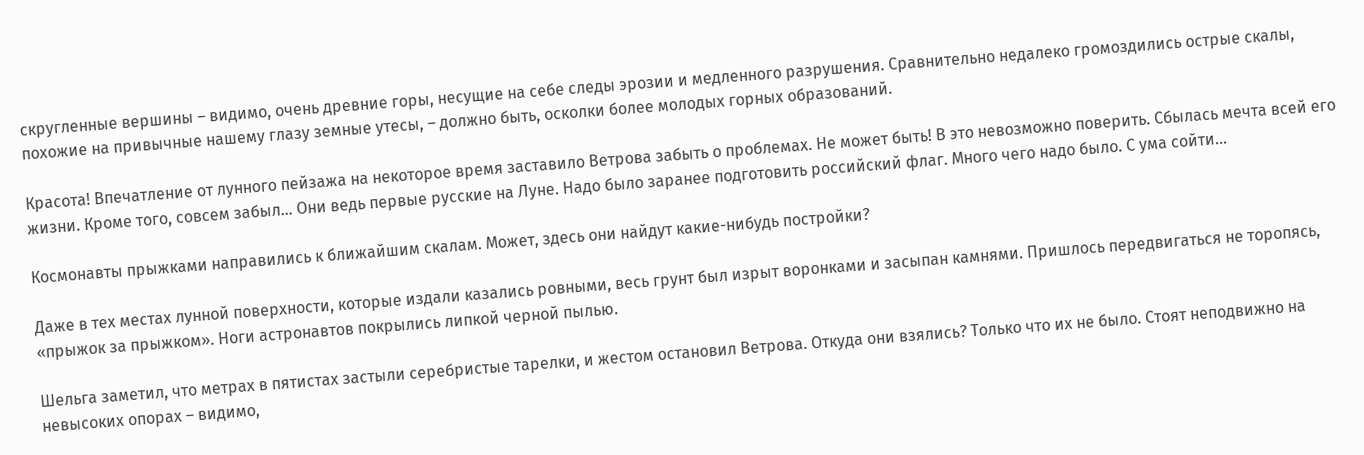скругленные вершины – видимо, очень древние горы, несущие на себе следы эрозии и медленного разрушения. Сравнительно недалеко громоздились острые скалы, похожие на привычные нашему глазу земные утесы, – должно быть, осколки более молодых горных образований.

Красота! Впечатление от лунного пейзажа на некоторое время заставило Ветрова забыть о проблемах. Не может быть! В это невозможно поверить. Сбылась мечта всей его жизни. Кроме того, совсем забыл… Они ведь первые русские на Луне. Надо было заранее подготовить российский флаг. Много чего надо было. С ума сойти…

Космонавты прыжками направились к ближайшим скалам. Может, здесь они найдут какие-нибудь постройки?

Даже в тех местах лунной поверхности, которые издали казались ровными, весь грунт был изрыт воронками и засыпан камнями. Пришлось передвигаться не торопясь, «прыжок за прыжком». Ноги астронавтов покрылись липкой черной пылью.

Шельга заметил, что метрах в пятистах застыли серебристые тарелки, и жестом остановил Ветрова. Откуда они взялись? Только что их не было. Стоят неподвижно на невысоких опорах – видимо,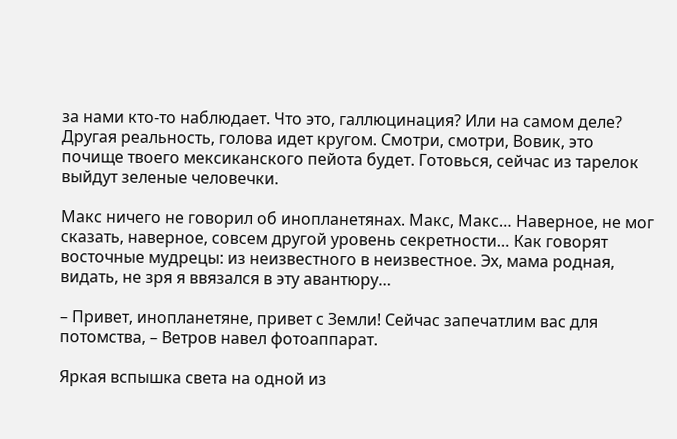за нами кто-то наблюдает. Что это, галлюцинация? Или на самом деле? Другая реальность, голова идет кругом. Смотри, смотри, Вовик, это почище твоего мексиканского пейота будет. Готовься, сейчас из тарелок выйдут зеленые человечки.

Макс ничего не говорил об инопланетянах. Макс, Макс… Наверное, не мог сказать, наверное, совсем другой уровень секретности… Как говорят восточные мудрецы: из неизвестного в неизвестное. Эх, мама родная, видать, не зря я ввязался в эту авантюру…

– Привет, инопланетяне, привет с Земли! Сейчас запечатлим вас для потомства, – Ветров навел фотоаппарат.

Яркая вспышка света на одной из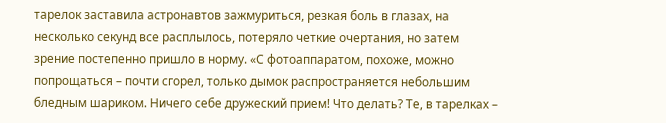тарелок заставила астронавтов зажмуриться, резкая боль в глазах, на несколько секунд все расплылось, потеряло четкие очертания, но затем зрение постепенно пришло в норму. «С фотоаппаратом, похоже, можно попрощаться – почти сгорел, только дымок распространяется небольшим бледным шариком. Ничего себе дружеский прием! Что делать? Те, в тарелках –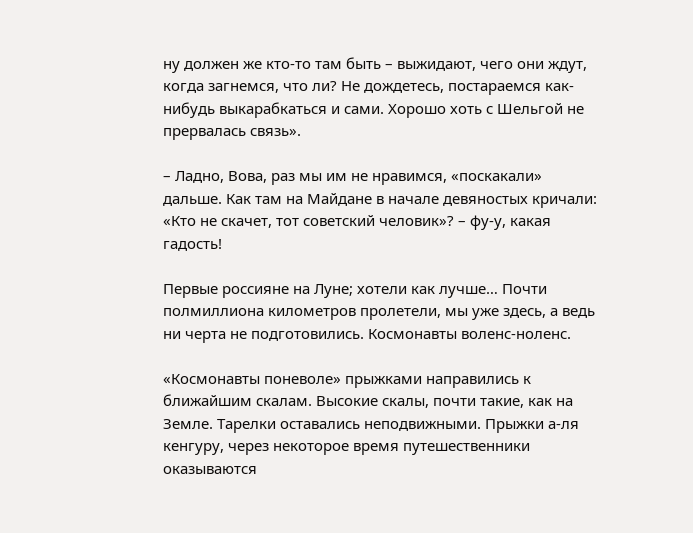ну должен же кто-то там быть – выжидают, чего они ждут, когда загнемся, что ли? Не дождетесь, постараемся как-нибудь выкарабкаться и сами. Хорошо хоть с Шельгой не прервалась связь».

– Ладно, Вова, раз мы им не нравимся, «поскакали» дальше. Как там на Майдане в начале девяностых кричали: «Кто не скачет, тот советский человик»? – фу-у, какая гадость!

Первые россияне на Луне; хотели как лучше… Почти полмиллиона километров пролетели, мы уже здесь, а ведь ни черта не подготовились. Космонавты воленс-ноленс.

«Космонавты поневоле» прыжками направились к ближайшим скалам. Высокие скалы, почти такие, как на Земле. Тарелки оставались неподвижными. Прыжки а-ля кенгуру, через некоторое время путешественники оказываются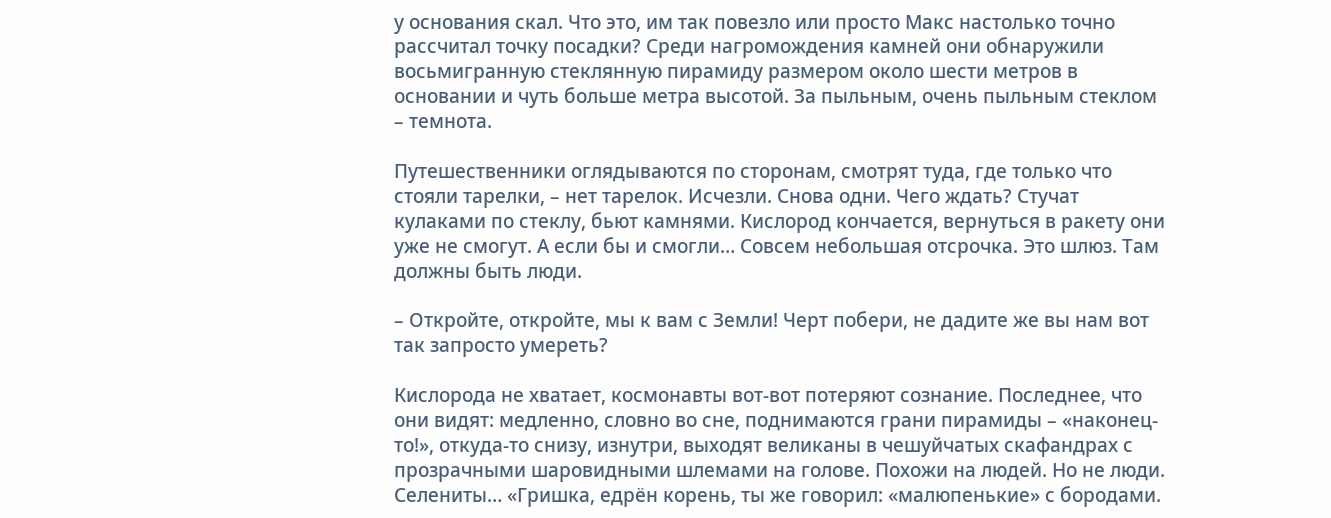у основания скал. Что это, им так повезло или просто Макс настолько точно рассчитал точку посадки? Среди нагромождения камней они обнаружили восьмигранную стеклянную пирамиду размером около шести метров в основании и чуть больше метра высотой. За пыльным, очень пыльным стеклом – темнота.

Путешественники оглядываются по сторонам, смотрят туда, где только что стояли тарелки, – нет тарелок. Исчезли. Снова одни. Чего ждать? Стучат кулаками по стеклу, бьют камнями. Кислород кончается, вернуться в ракету они уже не смогут. А если бы и смогли… Совсем небольшая отсрочка. Это шлюз. Там должны быть люди.

– Откройте, откройте, мы к вам с Земли! Черт побери, не дадите же вы нам вот так запросто умереть?

Кислорода не хватает, космонавты вот-вот потеряют сознание. Последнее, что они видят: медленно, словно во сне, поднимаются грани пирамиды – «наконец-то!», откуда-то снизу, изнутри, выходят великаны в чешуйчатых скафандрах с прозрачными шаровидными шлемами на голове. Похожи на людей. Но не люди. Селениты… «Гришка, едрён корень, ты же говорил: «малюпенькие» с бородами.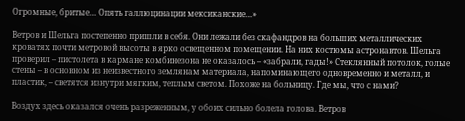Огромные, бритые… Опять галлюцинации мексиканские…»

Ветров и Шельга постепенно пришли в себя. Они лежали без скафандров на больших металлических кроватях почти метровой высоты в ярко освещенном помещении. На них костюмы астронавтов. Шельга проверил – пистолета в кармане комбинезона не оказалось – «забрали, гады!» Стеклянный потолок, голые стены – в основном из неизвестного землянам материала, напоминающего одновременно и металл, и пластик, – светятся изнутри мягким, теплым светом. Похоже на больницу. Где мы, что с нами?

Воздух здесь оказался очень разреженным, у обоих сильно болела голова. Ветров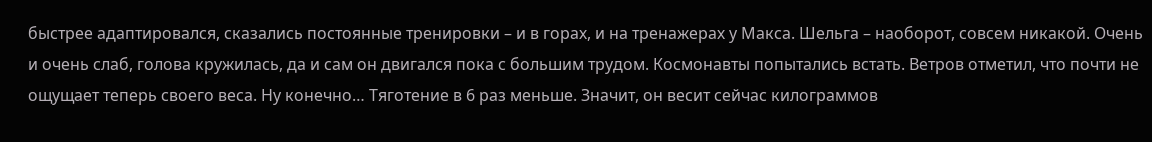быстрее адаптировался, сказались постоянные тренировки – и в горах, и на тренажерах у Макса. Шельга – наоборот, совсем никакой. Очень и очень слаб, голова кружилась, да и сам он двигался пока с большим трудом. Космонавты попытались встать. Ветров отметил, что почти не ощущает теперь своего веса. Ну конечно… Тяготение в 6 раз меньше. Значит, он весит сейчас килограммов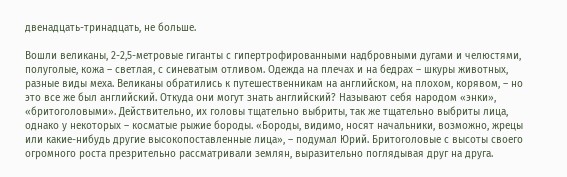двенадцать-тринадцать, не больше.

Вошли великаны, 2-2,5-метровые гиганты с гипертрофированными надбровными дугами и челюстями, полуголые, кожа – светлая, с синеватым отливом. Одежда на плечах и на бедрах – шкуры животных, разные виды меха. Великаны обратились к путешественникам на английском, на плохом, корявом, – но это все же был английский. Откуда они могут знать английский? Называют себя народом «энки», «бритоголовыми». Действительно, их головы тщательно выбриты, так же тщательно выбриты лица, однако у некоторых – косматые рыжие бороды. «Бороды, видимо, носят начальники, возможно, жрецы или какие-нибудь другие высокопоставленные лица», – подумал Юрий. Бритоголовые с высоты своего огромного роста презрительно рассматривали землян, выразительно поглядывая друг на друга.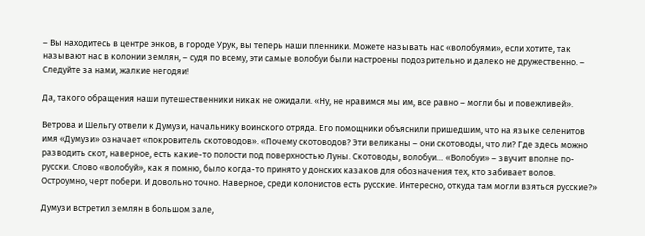– Вы находитесь в центре энков, в городе Урук, вы теперь наши пленники. Можете называть нас «волобуями», если хотите, так называют нас в колонии землян, – судя по всему, эти самые волобуи были настроены подозрительно и далеко не дружественно. – Следуйте за нами, жалкие негодяи!

Да, такого обращения наши путешественники никак не ожидали. «Ну, не нравимся мы им, все равно – могли бы и повежливей».

Ветрова и Шельгу отвели к Думузи, начальнику воинского отряда. Его помощники объяснили пришедшим, что на языке селенитов имя «Думузи» означает «покровитель скотоводов». «Почему скотоводов? Эти великаны – они скотоводы, что ли? Где здесь можно разводить скот, наверное, есть какие-то полости под поверхностью Луны. Скотоводы, волобуи… «Волобуи» – звучит вполне по-русски. Слово «волобуй», как я помню, было когда-то принято у донских казаков для обозначения тех, кто забивает волов. Остроумно, черт побери. И довольно точно. Наверное, среди колонистов есть русские. Интересно, откуда там могли взяться русские?»

Думузи встретил землян в большом зале,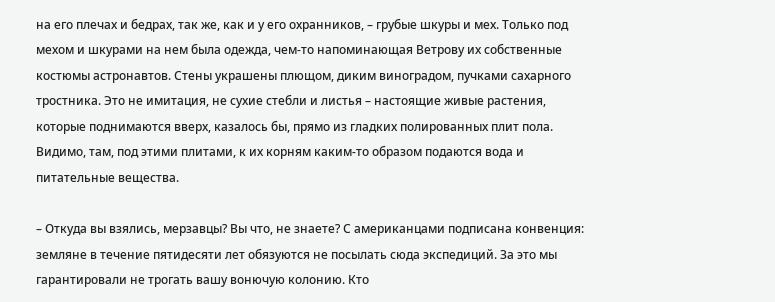на его плечах и бедрах, так же, как и у его охранников, – грубые шкуры и мех. Только под мехом и шкурами на нем была одежда, чем-то напоминающая Ветрову их собственные костюмы астронавтов. Стены украшены плющом, диким виноградом, пучками сахарного тростника. Это не имитация, не сухие стебли и листья – настоящие живые растения, которые поднимаются вверх, казалось бы, прямо из гладких полированных плит пола. Видимо, там, под этими плитами, к их корням каким-то образом подаются вода и питательные вещества.

– Откуда вы взялись, мерзавцы? Вы что, не знаете? С американцами подписана конвенция: земляне в течение пятидесяти лет обязуются не посылать сюда экспедиций. За это мы гарантировали не трогать вашу вонючую колонию. Кто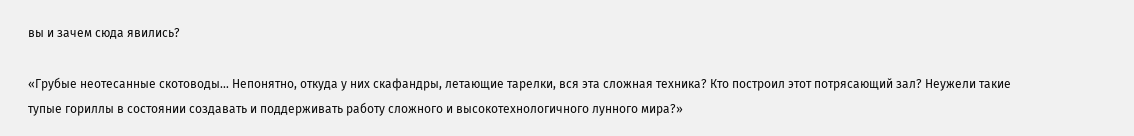вы и зачем сюда явились?

«Грубые неотесанные скотоводы… Непонятно, откуда у них скафандры, летающие тарелки, вся эта сложная техника? Кто построил этот потрясающий зал? Неужели такие тупые гориллы в состоянии создавать и поддерживать работу сложного и высокотехнологичного лунного мира?»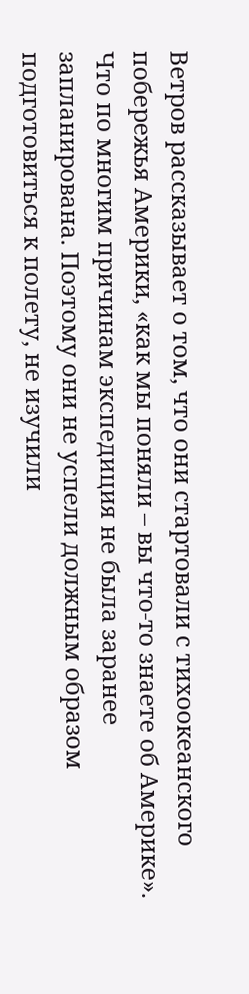Ветров рассказывает о том, что они стартовали с тихоокеанского побережья Америки, «как мы поняли – вы что-то знаете об Америке». Что по многим причинам экспедиция не была заранее запланирована. Поэтому они не успели должным образом подготовиться к полету, не изучили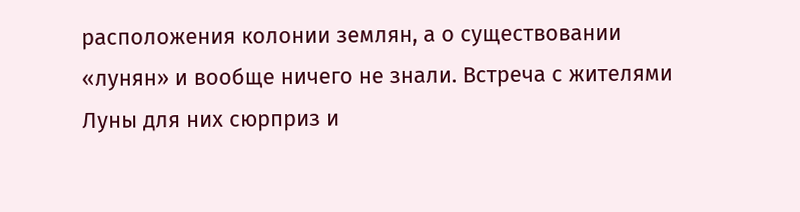расположения колонии землян, а о существовании «лунян» и вообще ничего не знали. Встреча с жителями Луны для них сюрприз и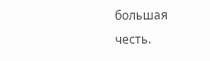большая честь.